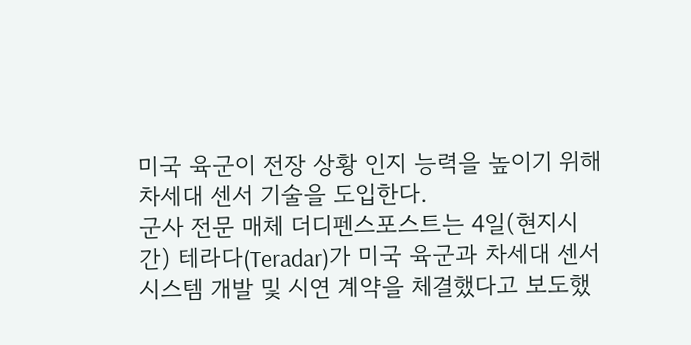미국 육군이 전장 상황 인지 능력을 높이기 위해 차세대 센서 기술을 도입한다.
군사 전문 매체 더디펜스포스트는 4일(현지시간) 테라다(Teradar)가 미국 육군과 차세대 센서 시스템 개발 및 시연 계약을 체결했다고 보도했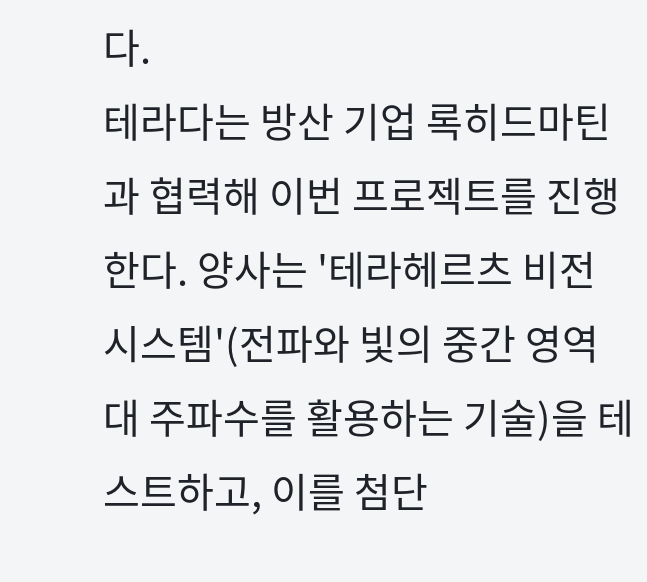다.
테라다는 방산 기업 록히드마틴과 협력해 이번 프로젝트를 진행한다. 양사는 '테라헤르츠 비전 시스템'(전파와 빛의 중간 영역대 주파수를 활용하는 기술)을 테스트하고, 이를 첨단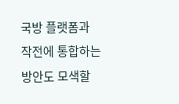국방 플랫폼과 작전에 통합하는 방안도 모색할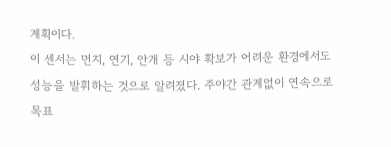계획이다.
이 센서는 먼지, 연기, 안개 등 시야 확보가 어려운 환경에서도 성능을 발휘하는 것으로 알려졌다. 주야간 관계없이 연속으로 목표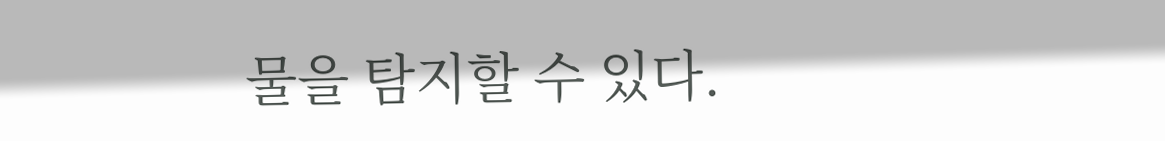물을 탐지할 수 있다.